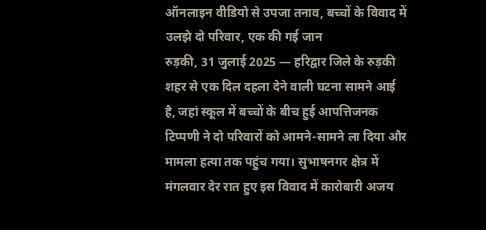ऑनलाइन वीडियो से उपजा तनाव, बच्चों के विवाद में उलझे दो परिवार, एक की गई जान
रुड़की, 31 जुलाई 2025 — हरिद्वार जिले के रुड़की शहर से एक दिल दहला देने वाली घटना सामने आई है, जहां स्कूल में बच्चों के बीच हुई आपत्तिजनक टिप्पणी ने दो परिवारों को आमने-सामने ला दिया और मामला हत्या तक पहुंच गया। सुभाषनगर क्षेत्र में मंगलवार देर रात हुए इस विवाद में कारोबारी अजय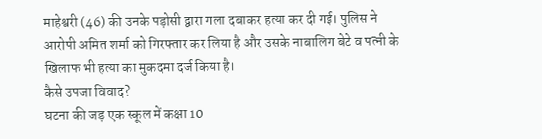माहेश्वरी (46) की उनके पड़ोसी द्वारा गला दबाकर हत्या कर दी गई। पुलिस ने आरोपी अमित शर्मा को गिरफ्तार कर लिया है और उसके नाबालिग बेटे व पत्नी के खिलाफ भी हत्या का मुकदमा दर्ज किया है।
कैसे उपजा विवाद?
घटना की जड़ एक स्कूल में कक्षा 10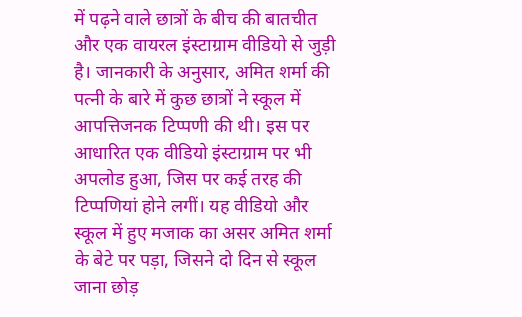में पढ़ने वाले छात्रों के बीच की बातचीत और एक वायरल इंस्टाग्राम वीडियो से जुड़ी है। जानकारी के अनुसार, अमित शर्मा की पत्नी के बारे में कुछ छात्रों ने स्कूल में आपत्तिजनक टिप्पणी की थी। इस पर आधारित एक वीडियो इंस्टाग्राम पर भी अपलोड हुआ, जिस पर कई तरह की टिप्पणियां होने लगीं। यह वीडियो और स्कूल में हुए मजाक का असर अमित शर्मा के बेटे पर पड़ा, जिसने दो दिन से स्कूल जाना छोड़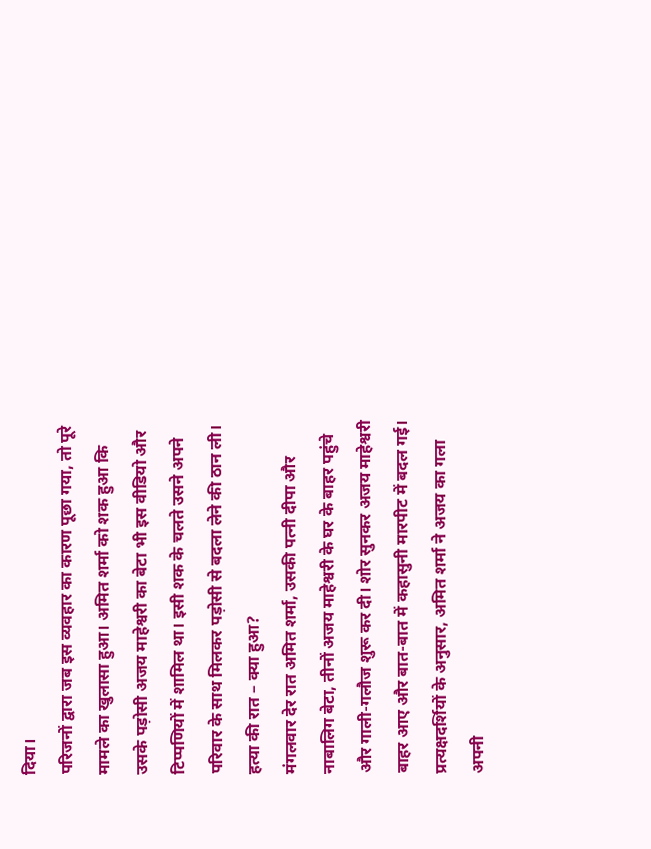दिया।
परिजनों द्वारा जब इस व्यवहार का कारण पूछा गया, तो पूरे मामले का खुलासा हुआ। अमित शर्मा को शक हुआ कि उसके पड़ोसी अजय माहेश्वरी का बेटा भी इस वीडियो और टिप्पणियों में शामिल था। इसी शक के चलते उसने अपने परिवार के साथ मिलकर पड़ोसी से बदला लेने की ठान ली।
हत्या की रात – क्या हुआ?
मंगलवार देर रात अमित शर्मा, उसकी पत्नी दीपा और नाबालिग बेटा, तीनों अजय माहेश्वरी के घर के बाहर पहुंचे और गाली-गलौज शुरू कर दी। शोर सुनकर अजय माहेश्वरी बाहर आए और बात-बात में कहासुनी मारपीट में बदल गई। प्रत्यक्षदर्शियों के अनुसार, अमित शर्मा ने अजय का गला अपनी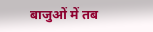बाजुओं में तब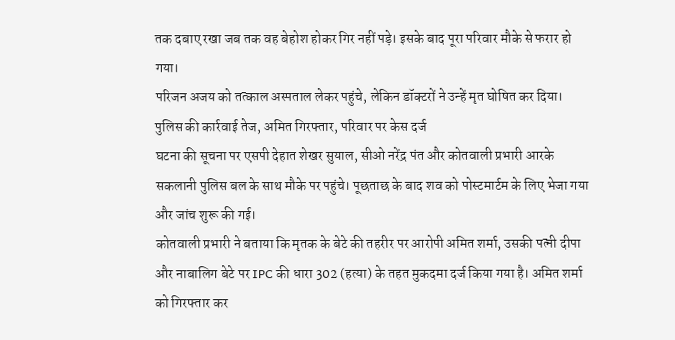तक दबाए रखा जब तक वह बेहोश होकर गिर नहीं पड़े। इसके बाद पूरा परिवार मौके से फरार हो गया।
परिजन अजय को तत्काल अस्पताल लेकर पहुंचे, लेकिन डॉक्टरों ने उन्हें मृत घोषित कर दिया।
पुलिस की कार्रवाई तेज, अमित गिरफ्तार, परिवार पर केस दर्ज
घटना की सूचना पर एसपी देहात शेखर सुयाल, सीओ नरेंद्र पंत और कोतवाली प्रभारी आरके सकलानी पुलिस बल के साथ मौके पर पहुंचे। पूछताछ के बाद शव को पोस्टमार्टम के लिए भेजा गया और जांच शुरू की गई।
कोतवाली प्रभारी ने बताया कि मृतक के बेटे की तहरीर पर आरोपी अमित शर्मा, उसकी पत्नी दीपा और नाबालिग बेटे पर IPC की धारा 302 (हत्या) के तहत मुकदमा दर्ज किया गया है। अमित शर्मा को गिरफ्तार कर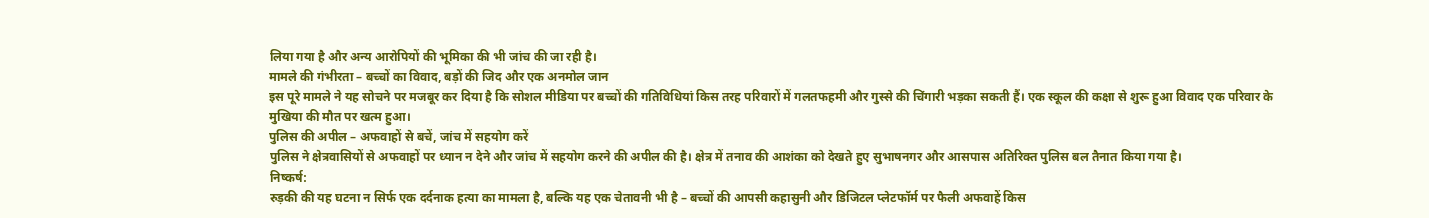लिया गया है और अन्य आरोपियों की भूमिका की भी जांच की जा रही है।
मामले की गंभीरता – बच्चों का विवाद, बड़ों की जिद और एक अनमोल जान
इस पूरे मामले ने यह सोचने पर मजबूर कर दिया है कि सोशल मीडिया पर बच्चों की गतिविधियां किस तरह परिवारों में गलतफहमी और गुस्से की चिंगारी भड़का सकती हैं। एक स्कूल की कक्षा से शुरू हुआ विवाद एक परिवार के मुखिया की मौत पर खत्म हुआ।
पुलिस की अपील – अफवाहों से बचें, जांच में सहयोग करें
पुलिस ने क्षेत्रवासियों से अफवाहों पर ध्यान न देने और जांच में सहयोग करने की अपील की है। क्षेत्र में तनाव की आशंका को देखते हुए सुभाषनगर और आसपास अतिरिक्त पुलिस बल तैनात किया गया है।
निष्कर्ष:
रुड़की की यह घटना न सिर्फ एक दर्दनाक हत्या का मामला है, बल्कि यह एक चेतावनी भी है – बच्चों की आपसी कहासुनी और डिजिटल प्लेटफॉर्म पर फैली अफवाहें किस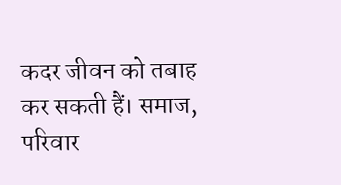कदर जीवन को तबाह कर सकती हैं। समाज, परिवार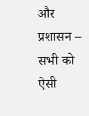और प्रशासन – सभी को ऐसी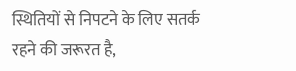स्थितियों से निपटने के लिए सतर्क रहने की जरूरत है,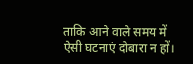ताकि आने वाले समय में ऐसी घटनाएं दोबारा न हों।